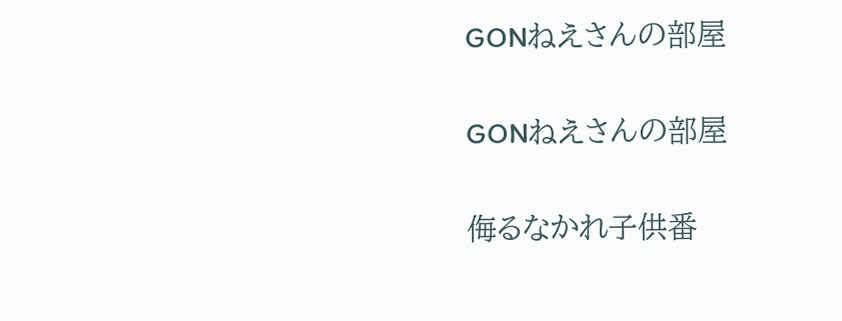GONねえさんの部屋

GONねえさんの部屋

侮るなかれ子供番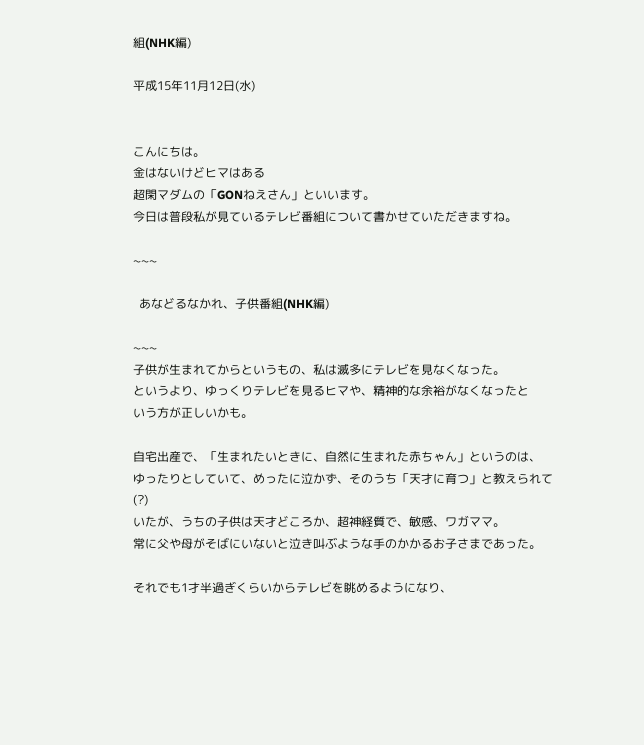組(NHK編)

平成15年11月12日(水)


こんにちは。
金はないけどヒマはある
超閑マダムの「GONねえさん」といいます。
今日は普段私が見ているテレビ番組について書かせていただきますね。

~~~

  あなどるなかれ、子供番組(NHK編)

~~~
子供が生まれてからというもの、私は滅多にテレビを見なくなった。
というより、ゆっくりテレビを見るヒマや、精神的な余裕がなくなったと
いう方が正しいかも。

自宅出産で、「生まれたいときに、自然に生まれた赤ちゃん」というのは、
ゆったりとしていて、めったに泣かず、そのうち「天才に育つ」と教えられて(?)
いたが、うちの子供は天才どころか、超神経質で、敏感、ワガママ。
常に父や母がそばにいないと泣き叫ぶような手のかかるお子さまであった。

それでも1才半過ぎくらいからテレビを眺めるようになり、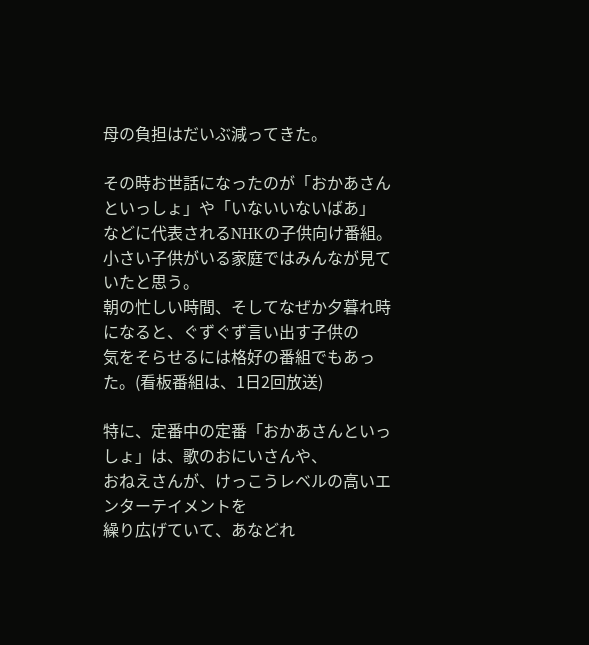母の負担はだいぶ減ってきた。

その時お世話になったのが「おかあさんといっしょ」や「いないいないばあ」
などに代表されるNHKの子供向け番組。
小さい子供がいる家庭ではみんなが見ていたと思う。
朝の忙しい時間、そしてなぜか夕暮れ時になると、ぐずぐず言い出す子供の
気をそらせるには格好の番組でもあった。(看板番組は、1日2回放送)

特に、定番中の定番「おかあさんといっしょ」は、歌のおにいさんや、
おねえさんが、けっこうレベルの高いエンターテイメントを
繰り広げていて、あなどれ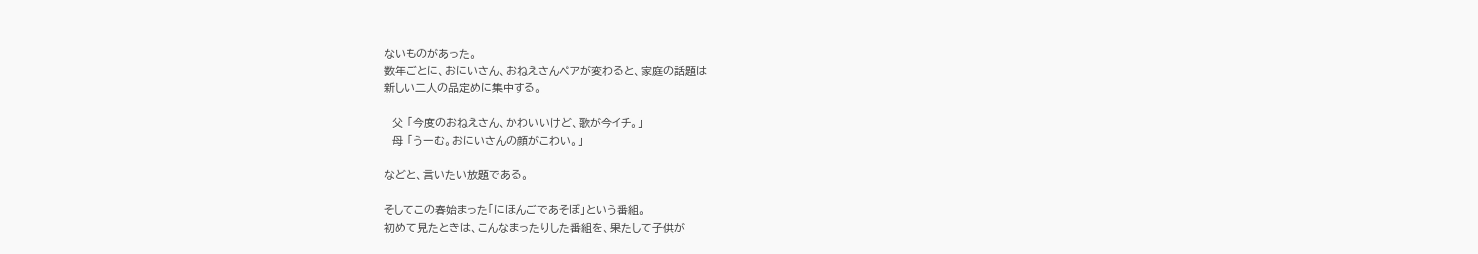ないものがあった。
数年ごとに、おにいさん、おねえさんペアが変わると、家庭の話題は
新しい二人の品定めに集中する。

  父 「今度のおねえさん、かわいいけど、歌が今イチ。」
  母 「うーむ。おにいさんの顔がこわい。」

などと、言いたい放題である。

そしてこの春始まった「にほんごであそぼ」という番組。
初めて見たときは、こんなまったりした番組を、果たして子供が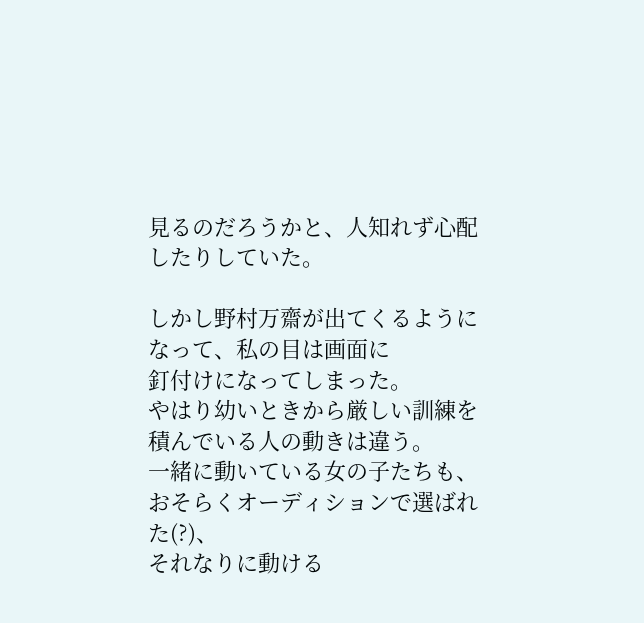見るのだろうかと、人知れず心配したりしていた。

しかし野村万齋が出てくるようになって、私の目は画面に
釘付けになってしまった。
やはり幼いときから厳しい訓練を積んでいる人の動きは違う。
一緒に動いている女の子たちも、おそらくオーディションで選ばれた(?)、
それなりに動ける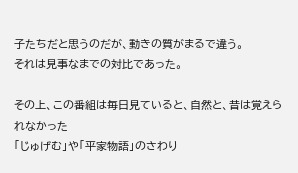子たちだと思うのだが、動きの質がまるで違う。
それは見事なまでの対比であった。

その上、この番組は毎日見ていると、自然と、昔は覚えられなかった
「じゅげむ」や「平家物語」のさわり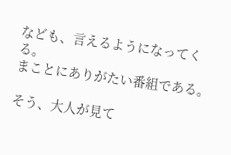なども、言えるようになってくる。
まことにありがたい番組である。

そう、大人が見て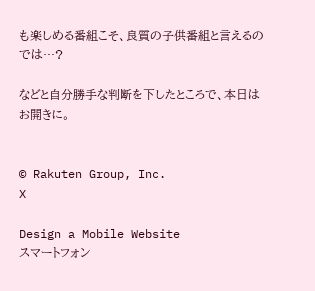も楽しめる番組こそ、良質の子供番組と言えるのでは…?

などと自分勝手な判断を下したところで、本日はお開きに。


© Rakuten Group, Inc.
X

Design a Mobile Website
スマートフォン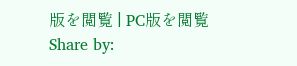版を閲覧 | PC版を閲覧
Share by: